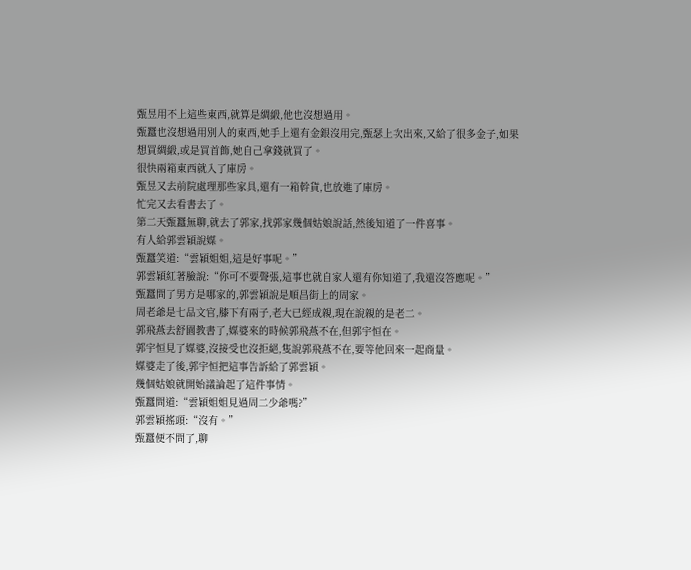甄昱用不上這些東西,就算是綢緞,他也沒想過用。
甄蠶也沒想過用別人的東西,她手上還有金銀沒用完,甄瑟上次出來,又給了很多金子,如果想買綢緞,或是買首飾,她自己拿錢就買了。
很快兩箱東西就入了庫房。
甄昱又去前院處理那些家具,還有一箱幹貨,也放進了庫房。
忙完又去看書去了。
第二天甄蠶無聊,就去了郭家,找郭家幾個姑娘說話,然後知道了一件喜事。
有人給郭雲穎說媒。
甄蠶笑道:“雲穎姐姐,這是好事呢。”
郭雲穎紅著臉說:“你可不要聲張,這事也就自家人還有你知道了,我還沒答應呢。”
甄蠶問了男方是哪家的,郭雲穎說是順昌街上的周家。
周老爺是七品文官,膝下有兩子,老大已經成親,現在說親的是老二。
郭飛燕去舒園教書了,媒婆來的時候郭飛燕不在,但郭宇恒在。
郭宇恒見了媒婆,沒接受也沒拒絕,隻說郭飛燕不在,要等他回來一起商量。
媒婆走了後,郭宇恒把這事告訴給了郭雲穎。
幾個姑娘就開始議論起了這件事情。
甄蠶問道:“雲穎姐姐見過周二少爺嗎?”
郭雲穎搖頭:“沒有。”
甄蠶便不問了,聊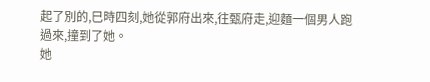起了別的,巳時四刻,她從郭府出來,往甄府走,迎麵一個男人跑過來,撞到了她。
她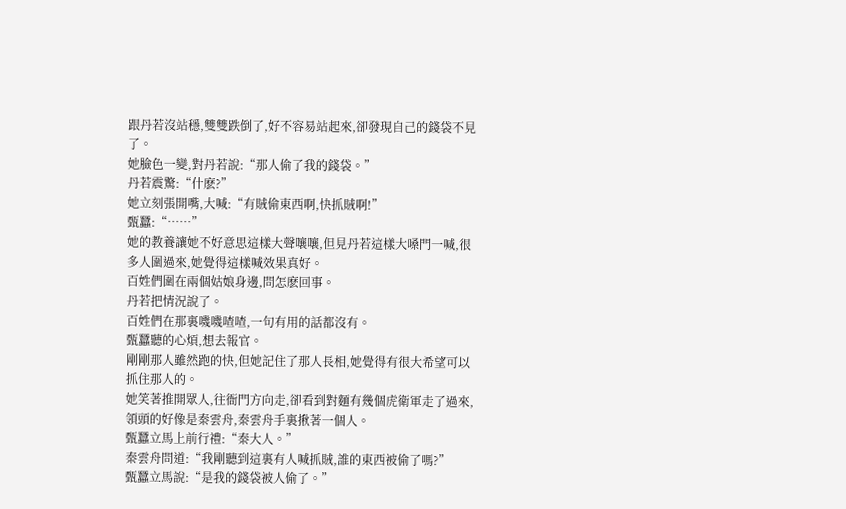跟丹若沒站穩,雙雙跌倒了,好不容易站起來,卻發現自己的錢袋不見了。
她臉色一變,對丹若說:“那人偷了我的錢袋。”
丹若震驚:“什麽?”
她立刻張開嘴,大喊:“有賊偷東西啊,快抓賊啊!”
甄蠶:“……”
她的教養讓她不好意思這樣大聲嚷嚷,但見丹若這樣大嗓門一喊,很多人圍過來,她覺得這樣喊效果真好。
百姓們圍在兩個姑娘身邊,問怎麽回事。
丹若把情況說了。
百姓們在那裏嘰嘰喳喳,一句有用的話都沒有。
甄蠶聽的心煩,想去報官。
剛剛那人雖然跑的快,但她記住了那人長相,她覺得有很大希望可以抓住那人的。
她笑著推開眾人,往衙門方向走,卻看到對麵有幾個虎衛軍走了過來,領頭的好像是秦雲舟,秦雲舟手裏揪著一個人。
甄蠶立馬上前行禮:“秦大人。”
秦雲舟問道:“我剛聽到這裏有人喊抓賊,誰的東西被偷了嗎?”
甄蠶立馬說:“是我的錢袋被人偷了。”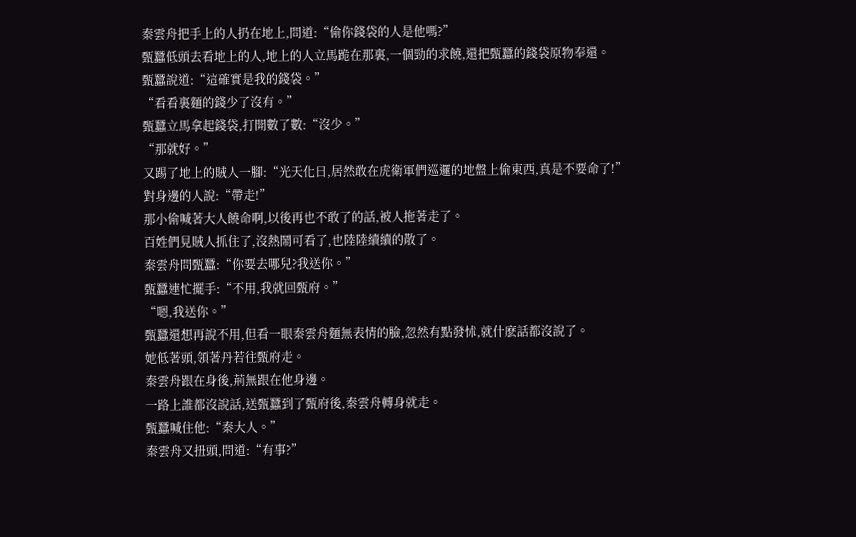秦雲舟把手上的人扔在地上,問道:“偷你錢袋的人是他嗎?”
甄蠶低頭去看地上的人,地上的人立馬跪在那裏,一個勁的求饒,還把甄蠶的錢袋原物奉還。
甄蠶說道:“這確實是我的錢袋。”
“看看裏麵的錢少了沒有。”
甄蠶立馬拿起錢袋,打開數了數:“沒少。”
“那就好。”
又踢了地上的賊人一腳:“光天化日,居然敢在虎衛軍們巡邏的地盤上偷東西,真是不要命了!”
對身邊的人說:“帶走!”
那小偷喊著大人饒命啊,以後再也不敢了的話,被人拖著走了。
百姓們見賊人抓住了,沒熱鬧可看了,也陸陸續續的散了。
秦雲舟問甄蠶:“你要去哪兒?我送你。”
甄蠶連忙擺手:“不用,我就回甄府。”
“嗯,我送你。”
甄蠶還想再說不用,但看一眼秦雲舟麵無表情的臉,忽然有點發怵,就什麽話都沒說了。
她低著頭,領著丹若往甄府走。
秦雲舟跟在身後,荊無跟在他身邊。
一路上誰都沒說話,送甄蠶到了甄府後,秦雲舟轉身就走。
甄蠶喊住他:“秦大人。”
秦雲舟又扭頭,問道:“有事?”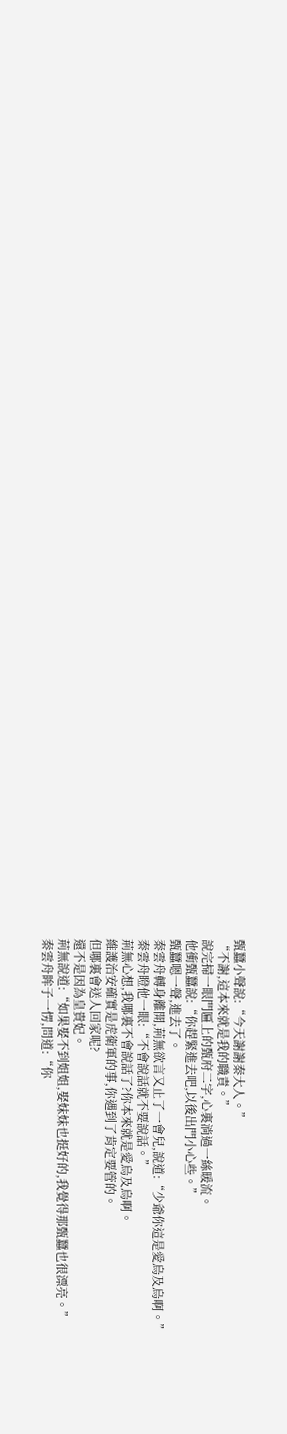甄蠶小聲說:“今天謝謝秦大人。”
“不謝,這本來就是我的職責。”
說完掃一眼門匾上的甄府二字,心裏淌過一絲暖流。
他衝甄蠶說:“你趕緊進去吧,以後出門小心些。”
甄蠶嗯一聲,進去了。
秦雲舟轉身離開,荊無欲言又止了一會兒,說道:“少爺你這是愛烏及烏啊。”
秦雲舟瞪他一眼:“不會說話就不要說話。”
荊無心想,我哪裏不會說話了?你本來就是愛烏及烏啊。
維護治安確實是虎衛軍的事,你遇到了肯定要管的。
但哪裏會送人回家呢?
還不是因為皇貴妃。
荊無說道:“如果娶不到姐姐,娶妹妹也挺好的,我覺得那甄蠶也很漂亮。”
秦雲舟眸子一愣,問道:“你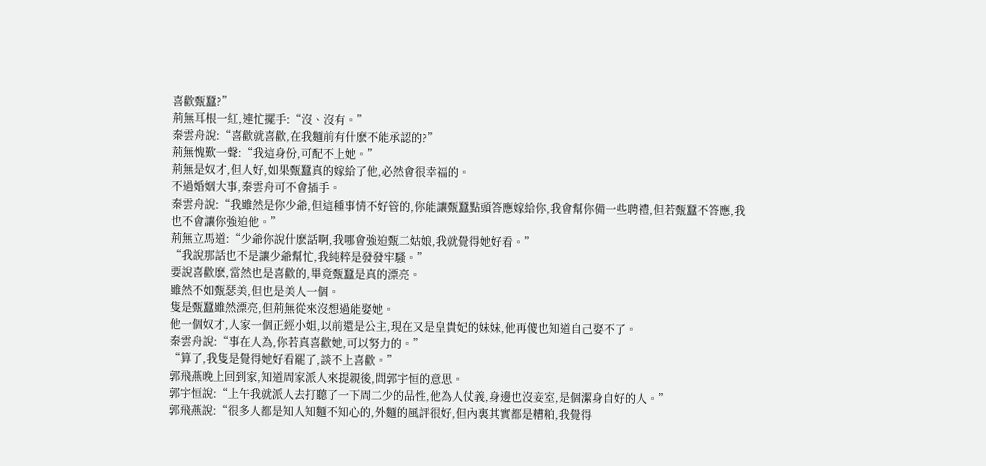喜歡甄蠶?”
荊無耳根一紅,連忙擺手:“沒、沒有。”
秦雲舟說:“喜歡就喜歡,在我麵前有什麽不能承認的?”
荊無愧歎一聲:“我這身份,可配不上她。”
荊無是奴才,但人好,如果甄蠶真的嫁給了他,必然會很幸福的。
不過婚姻大事,秦雲舟可不會插手。
秦雲舟說:“我雖然是你少爺,但這種事情不好管的,你能讓甄蠶點頭答應嫁給你,我會幫你備一些聘禮,但若甄蠶不答應,我也不會讓你強迫他。”
荊無立馬道:“少爺你說什麽話啊,我哪會強迫甄二姑娘,我就覺得她好看。”
“我說那話也不是讓少爺幫忙,我純粹是發發牢騷。”
要說喜歡麽,當然也是喜歡的,畢竟甄蠶是真的漂亮。
雖然不如甄瑟美,但也是美人一個。
隻是甄蠶雖然漂亮,但荊無從來沒想過能娶她。
他一個奴才,人家一個正經小姐,以前還是公主,現在又是皇貴妃的妹妹,他再傻也知道自己娶不了。
秦雲舟說:“事在人為,你若真喜歡她,可以努力的。”
“算了,我隻是覺得她好看罷了,談不上喜歡。”
郭飛燕晚上回到家,知道周家派人來提親後,問郭宇恒的意思。
郭宇恒說:“上午我就派人去打聽了一下周二少的品性,他為人仗義,身邊也沒妾室,是個潔身自好的人。”
郭飛燕說:“很多人都是知人知麵不知心的,外麵的風評很好,但內裏其實都是糟粕,我覺得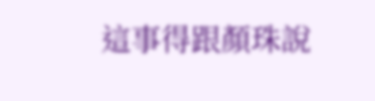這事得跟顏珠說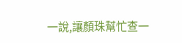一說,讓顏珠幫忙查一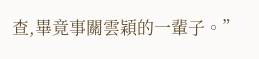查,畢竟事關雲穎的一輩子。”